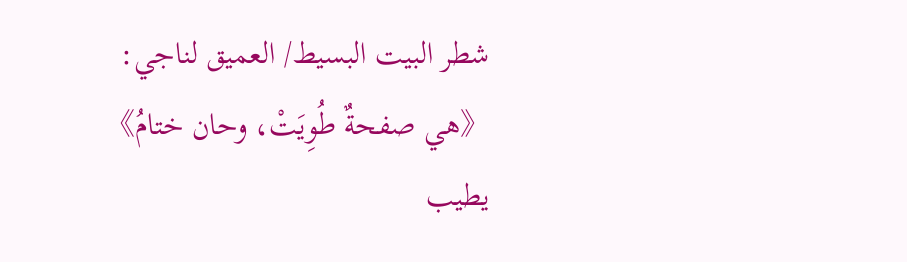شطر البيت البسيط/ العميق لناجي:
《هي صفحةٌ طُوِيَتْ، وحان ختامُ》
يطيب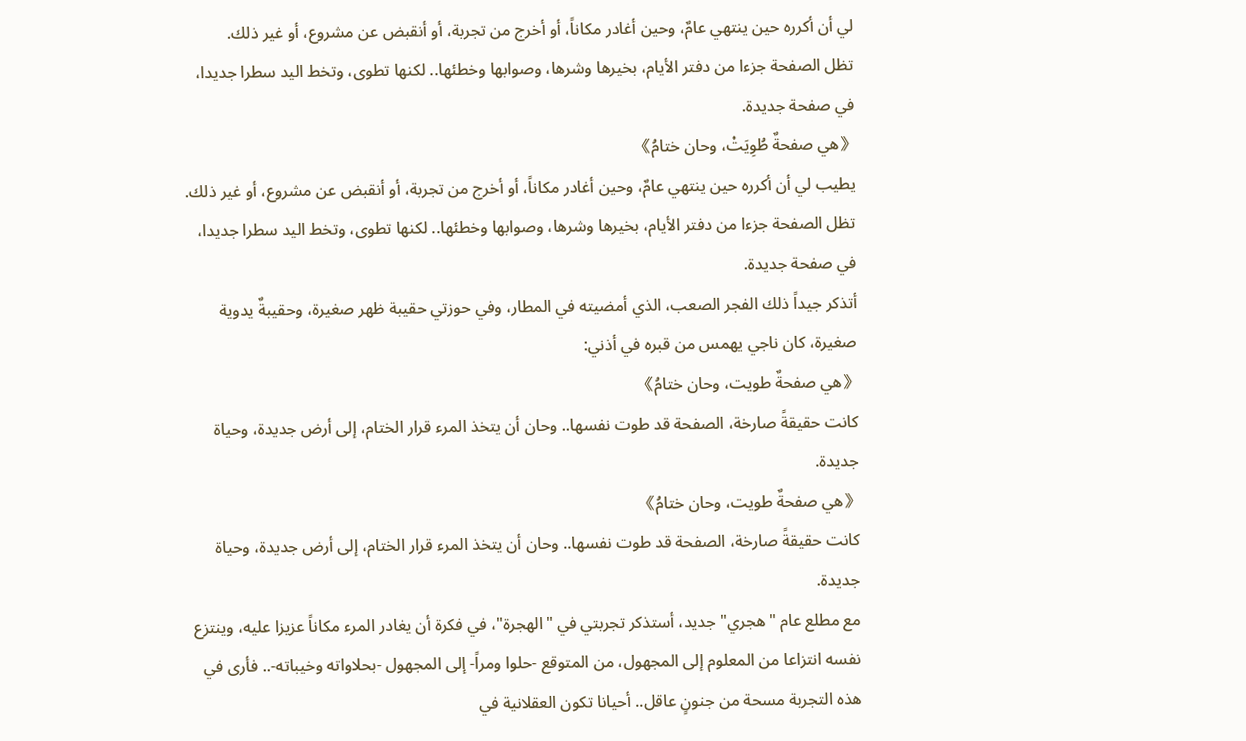لي أن أكرره حين ينتهي عامٌ، وحين أغادر مكاناً، أو أخرج من تجربة، أو أنقبض عن مشروع، أو غير ذلك.
تظل الصفحة جزءا من دفتر الأيام، بخيرها وشرها، وصوابها وخطئها.. لكنها تطوى، وتخط اليد سطرا جديدا، في صفحة جديدة.
《هي صفحةٌ طُوِيَتْ، وحان ختامُ》
يطيب لي أن أكرره حين ينتهي عامٌ، وحين أغادر مكاناً، أو أخرج من تجربة، أو أنقبض عن مشروع، أو غير ذلك.
تظل الصفحة جزءا من دفتر الأيام، بخيرها وشرها، وصوابها وخطئها.. لكنها تطوى، وتخط اليد سطرا جديدا، في صفحة جديدة.
أتذكر جيداً ذلك الفجر الصعب، الذي أمضيته في المطار، وفي حوزتي حقيبة ظهر صغيرة، وحقيبةٌ يدوية صغيرة، كان ناجي يهمس من قبره في أذني:
《هي صفحةٌ طويت، وحان ختامُ》
كانت حقيقةً صارخة، الصفحة قد طوت نفسها.. وحان أن يتخذ المرء قرار الختام، إلى أرض جديدة، وحياة جديدة.
《هي صفحةٌ طويت، وحان ختامُ》
كانت حقيقةً صارخة، الصفحة قد طوت نفسها.. وحان أن يتخذ المرء قرار الختام، إلى أرض جديدة، وحياة جديدة.
مع مطلع عام "هجري" جديد، أستذكر تجربتي في "الهجرة"، في فكرة أن يغادر المرء مكاناً عزيزا عليه، وينتزع نفسه انتزاعا من المعلوم إلى المجهول، من المتوقع -حلوا ومراً- إلى المجهول -بحلاواته وخيباته-.. فأرى في هذه التجربة مسحة من جنونٍ عاقل.. أحيانا تكون العقلانية في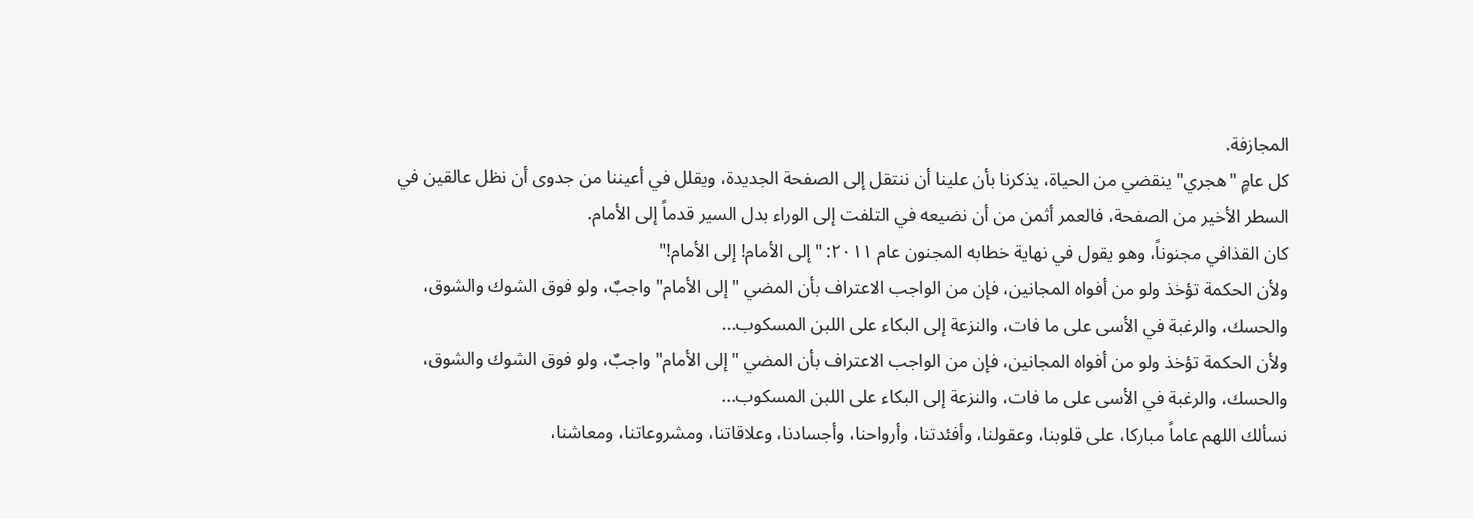المجازفة.
كل عامٍ "هجري" ينقضي من الحياة، يذكرنا بأن علينا أن ننتقل إلى الصفحة الجديدة، ويقلل في أعيننا من جدوى أن نظل عالقين في السطر الأخير من الصفحة، فالعمر أثمن من أن نضيعه في التلفت إلى الوراء بدل السير قدماً إلى الأمام.
كان القذافي مجنوناً، وهو يقول في نهاية خطابه المجنون عام ٢٠١١: "إلى الأمام! إلى الأمام!"
ولأن الحكمة تؤخذ ولو من أفواه المجانين، فإن من الواجب الاعتراف بأن المضي "إلى الأمام" واجبٌ، ولو فوق الشوك والشوق، والحسك، والرغبة في الأسى على ما فات، والنزعة إلى البكاء على اللبن المسكوب...
ولأن الحكمة تؤخذ ولو من أفواه المجانين، فإن من الواجب الاعتراف بأن المضي "إلى الأمام" واجبٌ، ولو فوق الشوك والشوق، والحسك، والرغبة في الأسى على ما فات، والنزعة إلى البكاء على اللبن المسكوب...
نسألك اللهم عاماً مباركا، على قلوبنا، وعقولنا، وأفئدتنا، وأرواحنا، وأجسادنا، وعلاقاتنا، ومشروعاتنا، ومعاشنا،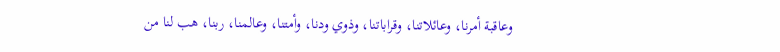وعاقبة أمرنا، وعائلاتنا، وقراباتنا، وذوي ودنا، وأمتنا، وعالمنا، ربنا، هب لنا من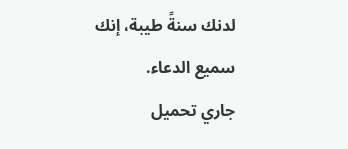لدنك سنةً طيبة، إنك سميع الدعاء.
جاري تحميل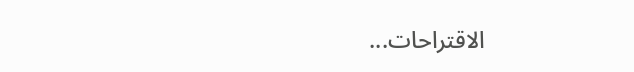الاقتراحات...